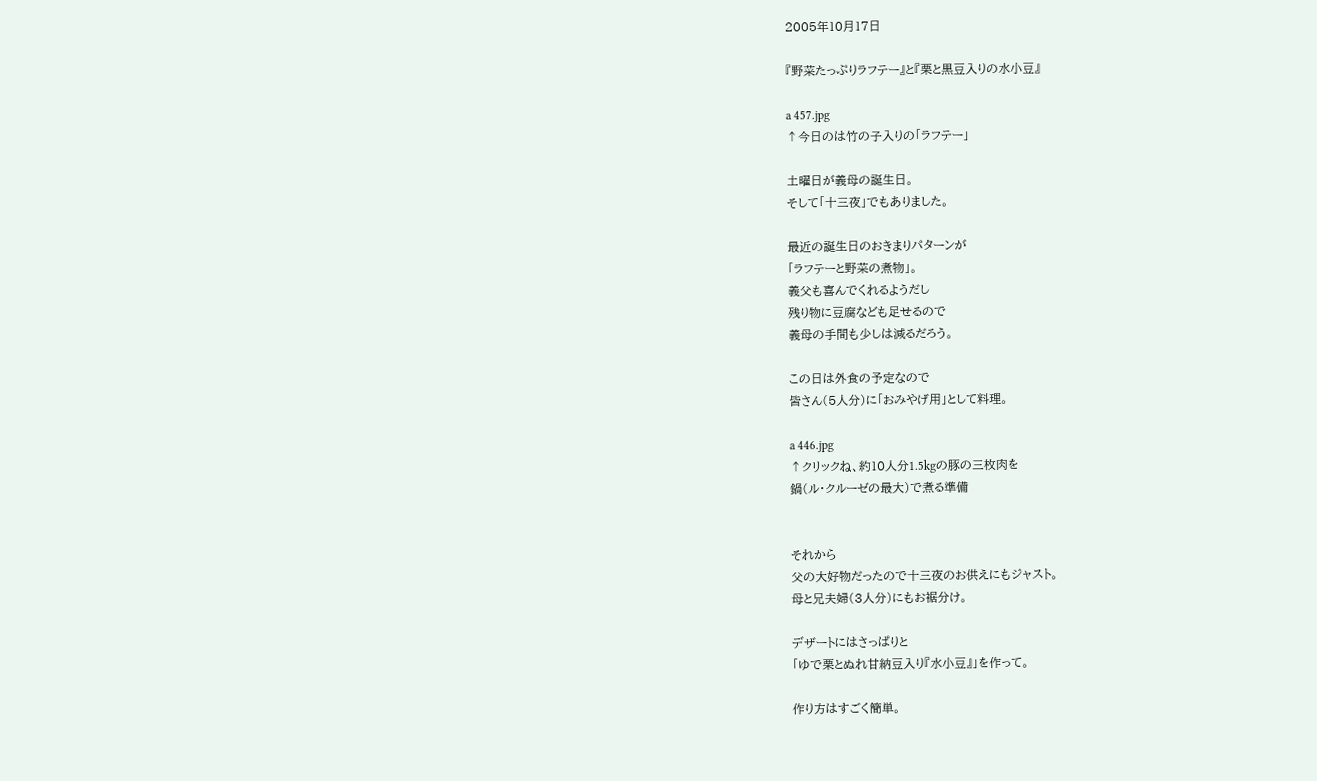2005年10月17日

『野菜たっぷりラフテー』と『栗と黒豆入りの水小豆』

a 457.jpg
↑今日のは竹の子入りの「ラフテー」

土曜日が義母の誕生日。
そして「十三夜」でもありました。

最近の誕生日のおきまりパターンが
「ラフテーと野菜の煮物」。
義父も喜んでくれるようだし
残り物に豆腐なども足せるので
義母の手間も少しは減るだろう。

この日は外食の予定なので
皆さん(5人分)に「おみやげ用」として料理。

a 446.jpg
↑クリックね、約10人分1.5kgの豚の三枚肉を
鍋(ル・クルーゼの最大)で煮る準備


それから
父の大好物だったので十三夜のお供えにもジャスト。
母と兄夫婦(3人分)にもお裾分け。

デザートにはさっぱりと
「ゆで栗とぬれ甘納豆入り『水小豆』」を作って。

作り方はすごく簡単。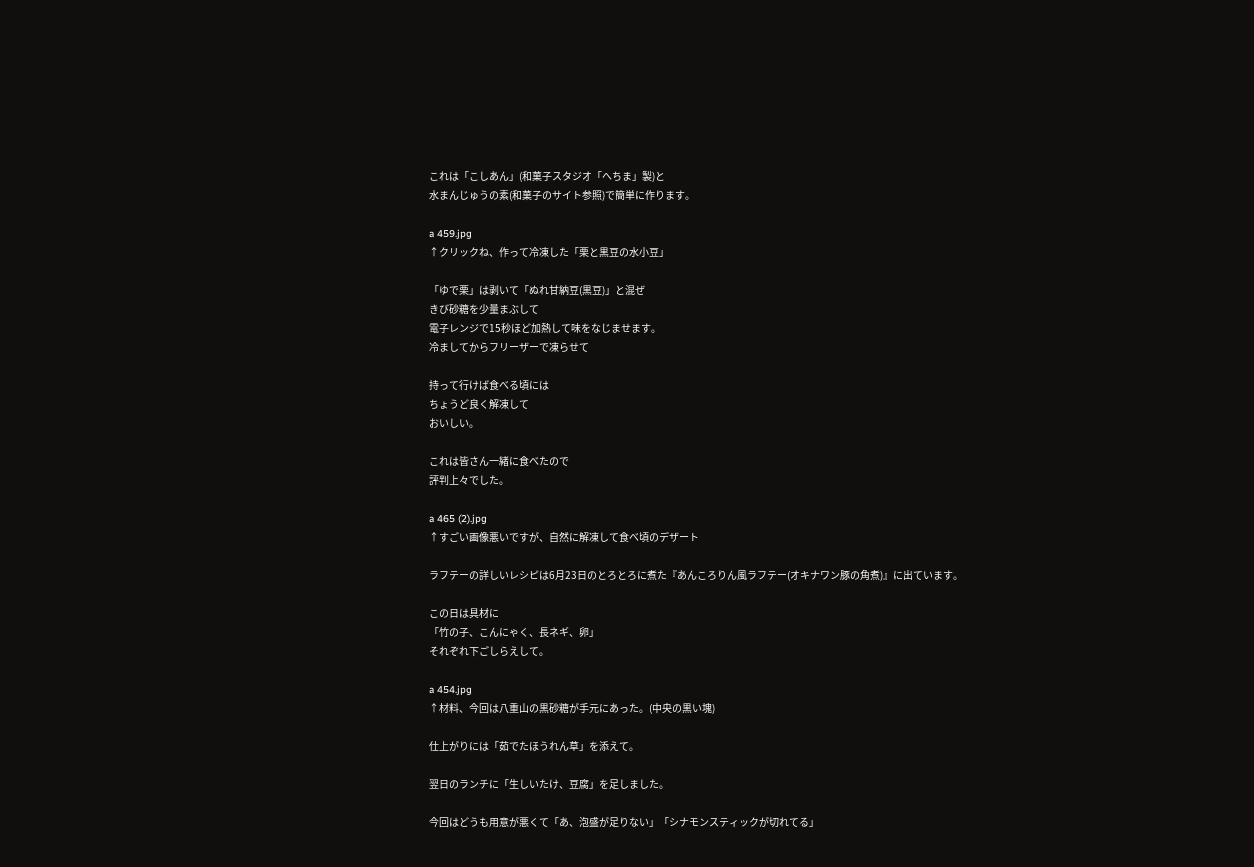これは「こしあん」(和菓子スタジオ「へちま」製)と
水まんじゅうの素(和菓子のサイト参照)で簡単に作ります。

a 459.jpg
↑クリックね、作って冷凍した「栗と黒豆の水小豆」

「ゆで栗」は剥いて「ぬれ甘納豆(黒豆)」と混ぜ
きび砂糖を少量まぶして
電子レンジで15秒ほど加熱して味をなじませます。
冷ましてからフリーザーで凍らせて

持って行けば食べる頃には
ちょうど良く解凍して
おいしい。

これは皆さん一緒に食べたので
評判上々でした。

a 465 (2).jpg
↑すごい画像悪いですが、自然に解凍して食べ頃のデザート

ラフテーの詳しいレシピは6月23日のとろとろに煮た『あんころりん風ラフテー(オキナワン豚の角煮)』に出ています。

この日は具材に
「竹の子、こんにゃく、長ネギ、卵」
それぞれ下ごしらえして。

a 454.jpg
↑材料、今回は八重山の黒砂糖が手元にあった。(中央の黒い塊)

仕上がりには「茹でたほうれん草」を添えて。

翌日のランチに「生しいたけ、豆腐」を足しました。

今回はどうも用意が悪くて「あ、泡盛が足りない」「シナモンスティックが切れてる」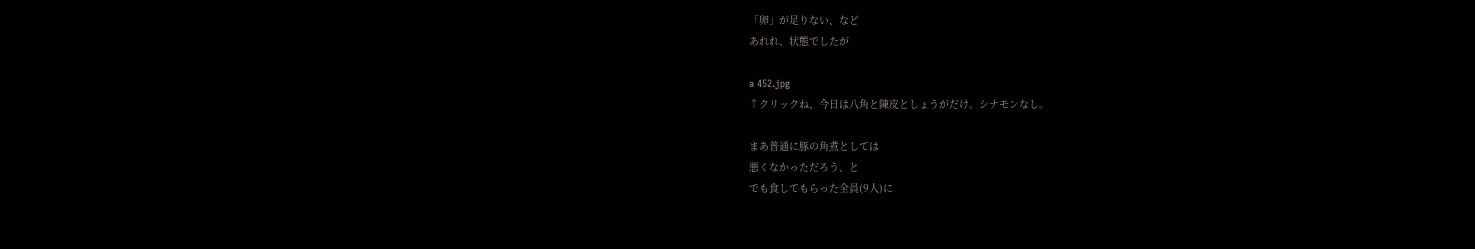「卵」が足りない、など
あれれ、状態でしたが

a 452.jpg
↑クリックね、今日は八角と陳皮としょうがだけ。シナモンなし。

まあ普通に豚の角煮としては
悪くなかっただろう、と
でも食してもらった全員(9人)に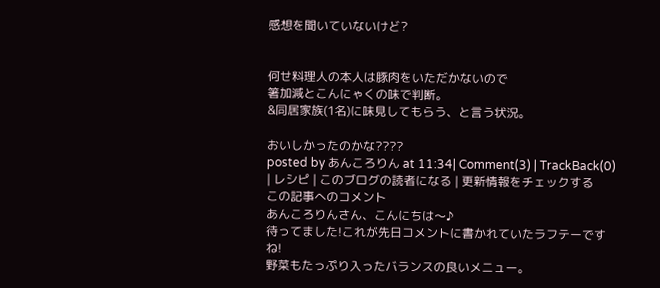感想を聞いていないけど?


何せ料理人の本人は豚肉をいただかないので
箸加減とこんにゃくの味で判断。
&同居家族(1名)に味見してもらう、と言う状況。

おいしかったのかな????
posted by あんころりん at 11:34| Comment(3) | TrackBack(0) | レシピ | このブログの読者になる | 更新情報をチェックする
この記事へのコメント
あんころりんさん、こんにちは〜♪
待ってました!これが先日コメントに書かれていたラフテーですね!
野菜もたっぷり入ったバランスの良いメニュー。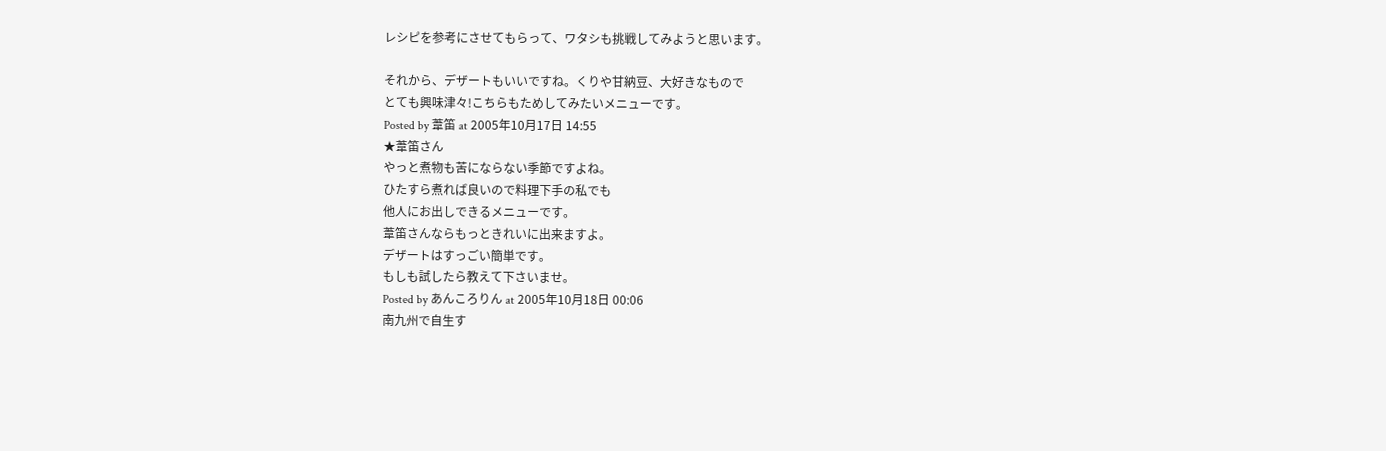レシピを参考にさせてもらって、ワタシも挑戦してみようと思います。

それから、デザートもいいですね。くりや甘納豆、大好きなもので
とても興味津々!こちらもためしてみたいメニューです。
Posted by 葦笛 at 2005年10月17日 14:55
★葦笛さん
やっと煮物も苦にならない季節ですよね。
ひたすら煮れば良いので料理下手の私でも
他人にお出しできるメニューです。
葦笛さんならもっときれいに出来ますよ。
デザートはすっごい簡単です。
もしも試したら教えて下さいませ。
Posted by あんころりん at 2005年10月18日 00:06
南九州で自生す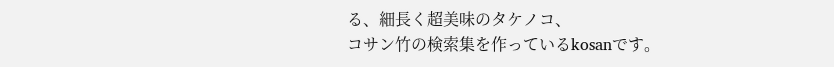る、細長く超美味のタケノコ、
コサン竹の検索集を作っているkosanです。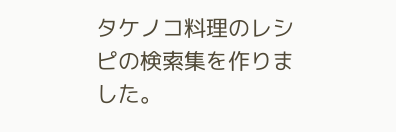タケノコ料理のレシピの検索集を作りました。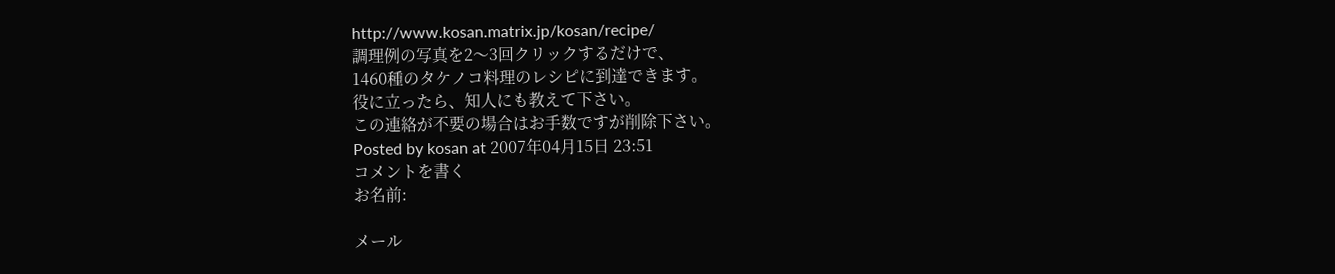http://www.kosan.matrix.jp/kosan/recipe/
調理例の写真を2〜3回クリックするだけで、
1460種のタケノコ料理のレシピに到達できます。
役に立ったら、知人にも教えて下さい。
この連絡が不要の場合はお手数ですが削除下さい。
Posted by kosan at 2007年04月15日 23:51
コメントを書く
お名前:

メール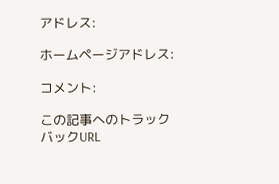アドレス:

ホームページアドレス:

コメント:

この記事へのトラックバックURL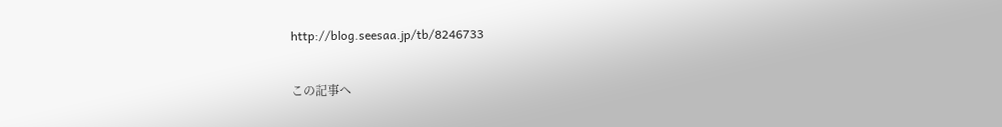http://blog.seesaa.jp/tb/8246733

この記事へ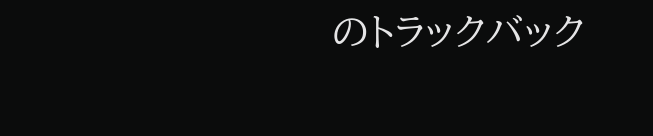のトラックバック